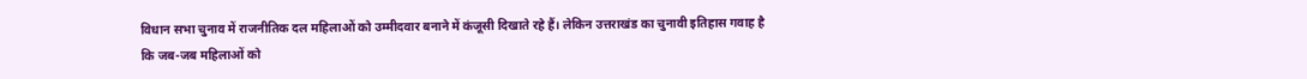विधान सभा चुनाव में राजनीतिक दल महिलाओं को उम्मीदवार बनाने में कंजूसी दिखाते रहे हैं। लेकिन उत्तराखंड का चुनावी इतिहास गवाह है कि जब-जब महिलाओं को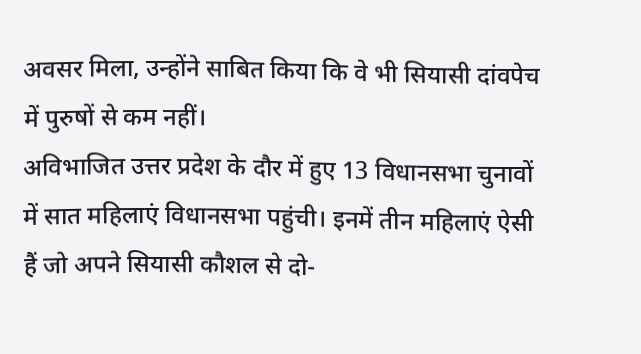अवसर मिला, उन्होंने साबित किया कि वे भी सियासी दांवपेच में पुरुषों से कम नहीं।
अविभाजित उत्तर प्रदेश के दौर में हुए 13 विधानसभा चुनावों में सात महिलाएं विधानसभा पहुंची। इनमें तीन महिलाएं ऐसी हैं जो अपने सियासी कौशल से दो-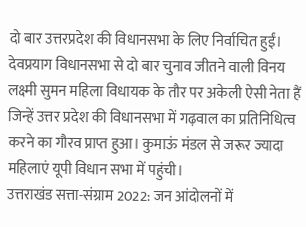दो बार उत्तरप्रदेश की विधानसभा के लिए निर्वाचित हुईं। देवप्रयाग विधानसभा से दो बार चुनाव जीतने वाली विनय लक्ष्मी सुमन महिला विधायक के तौर पर अकेली ऐसी नेता हैं जिन्हें उत्तर प्रदेश की विधानसभा में गढ़वाल का प्रतिनिधित्व करने का गौरव प्राप्त हुआ। कुमाऊं मंडल से जरूर ज्यादा महिलाएं यूपी विधान सभा में पहुंची।
उत्तराखंड सत्ता-संग्राम 2022: जन आंदोलनों में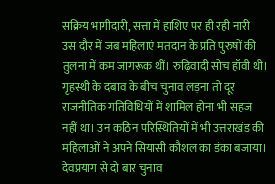सक्रिय भागीदारी, सत्ता में हाशिए पर ही रही नारी
उस दौर में जब महिलाएं मतदान के प्रति पुरुषों की तुलना में कम जागरूक थीं। रुढ़िवादी सोच हॉवी थी। गृहस्थी के दबाव के बीच चुनाव लड़ना तो दूर राजनीतिक गतिविधियों में शामिल होना भी सहज नहीं था। उन कठिन परिस्थितियों में भी उत्तराखंड की महिलाओं ने अपने सियासी कौशल का डंका बजाया। देवप्रयाग से दो बार चुनाव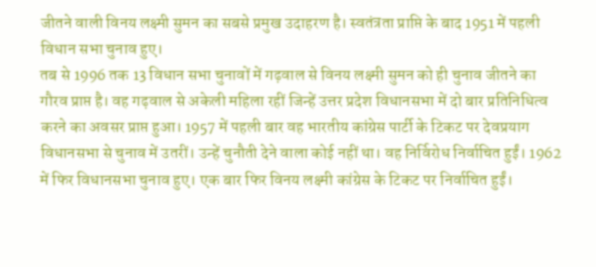जीतने वाली विनय लक्ष्मी सुमन का सबसे प्रमुख उदाहरण है। स्वतंत्रता प्राप्ति के बाद 1951 में पहली विधान सभा चुनाव हुए।
तब से 1996 तक 13 विधान सभा चुनावों में गढ़वाल से विनय लक्ष्मी सुमन को ही चुनाव जीतने का गौरव प्राप्त है। वह गढ़वाल से अकेली महिला रहीं जिन्हें उत्तर प्रदेश विधानसभा में दो बार प्रतिनिधित्व करने का अवसर प्राप्त हुआ। 1957 में पहली बार वह भारतीय कांग्रेस पार्टी के टिकट पर देवप्रयाग विधानसभा से चुनाव में उतरीं। उन्हें चुनौती देने वाला कोई नहीं था। वह निर्विरोध निर्वाचित हुईं। 1962 में फिर विधानसभा चुनाव हुए। एक बार फिर विनय लक्ष्मी कांग्रेस के टिकट पर निर्वाचित हुईं।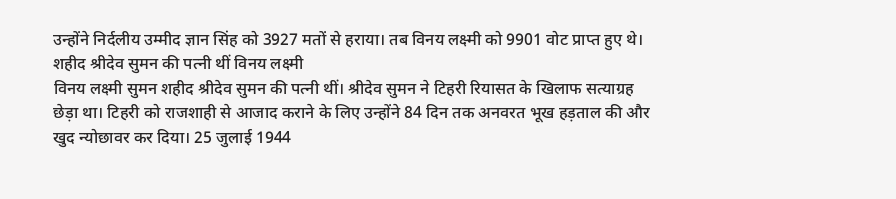उन्होंने निर्दलीय उम्मीद ज्ञान सिंह को 3927 मतों से हराया। तब विनय लक्ष्मी को 9901 वोट प्राप्त हुए थे।
शहीद श्रीदेव सुमन की पत्नी थीं विनय लक्ष्मी
विनय लक्ष्मी सुमन शहीद श्रीदेव सुमन की पत्नी थीं। श्रीदेव सुमन ने टिहरी रियासत के खिलाफ सत्याग्रह छेड़ा था। टिहरी को राजशाही से आजाद कराने के लिए उन्होंने 84 दिन तक अनवरत भूख हड़ताल की और खुद न्योछावर कर दिया। 25 जुलाई 1944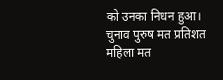को उनका निधन हुआ।
चुनाव पुरुष मत प्रतिशत महिला मत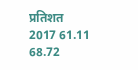प्रतिशत
2017 61.11 68.72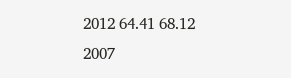2012 64.41 68.12
2007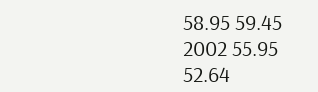58.95 59.45
2002 55.95 52.64